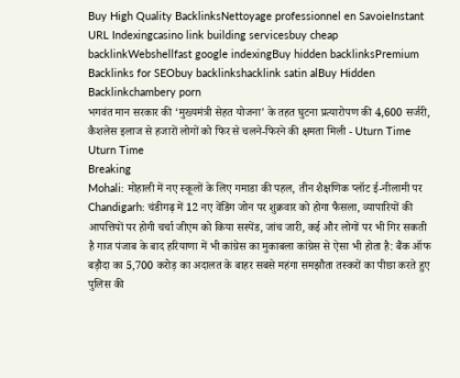Buy High Quality BacklinksNettoyage professionnel en SavoieInstant URL Indexingcasino link building servicesbuy cheap backlinkWebshellfast google indexingBuy hidden backlinksPremium Backlinks for SEObuy backlinkshacklink satin alBuy Hidden Backlinkchambery porn
भगवंत मान सरकार की ‘मुख्यमंत्री सेहत योजना’ के तहत घुटना प्रत्यारोपण की 4,600 सर्जरी, कैशलेस इलाज से हजारों लोगों को फिर से चलने-फिरने की क्षमता मिली - Uturn Time
Uturn Time
Breaking
Mohali: मोहाली में नए स्कूलों के लिए गमाडा की पहल, तीन शैक्षणिक प्लॉट ई-नीलामी पर Chandigarh: चंडीगढ़ में 12 नए वेंडिंग जोन पर शुक्रवार को होगा फैसला, व्यापारियों की आपत्तियों पर होगी चर्चा जीएम को किया सस्पेंड, जांच जारी, कई और लोगों पर भी गिर सकती है गाज पंजाब के बाद हरियाणा में भी कांग्रेस का मुकाबला कांग्रेस से ऐसा भी होता है: बैंक ऑफ बड़ौदा का 5,700 करोड़ का अदालत के बाहर सबसे महंगा समझौता तस्करों का पीछा करते हुए पुलिस की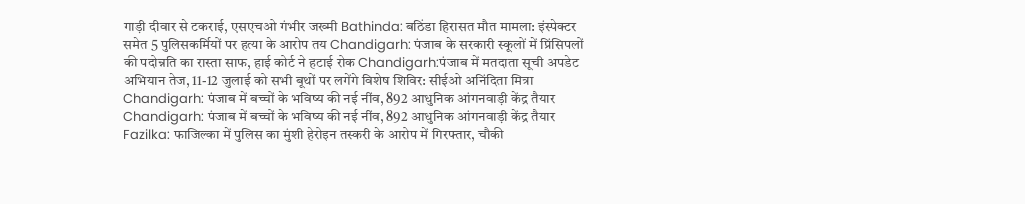गाड़ी दीवार से टकराई, एसएचओ गंभीर जख्मी Bathinda: बठिंडा हिरासत मौत मामला: इंस्पेक्टर समेत 5 पुलिसकर्मियों पर हत्या के आरोप तय Chandigarh: पंजाब के सरकारी स्कूलों में प्रिंसिपलों की पदोन्नति का रास्ता साफ, हाई कोर्ट ने हटाई रोक Chandigarh:पंजाब में मतदाता सूची अपडेट अभियान तेज, 11-12 जुलाई को सभी बूथों पर लगेंगे विशेष शिविर: सीईओ अनिंदिता मित्रा Chandigarh: पंजाब में बच्चों के भविष्य की नई नींव, 892 आधुनिक आंगनवाड़ी केंद्र तैयार Chandigarh: पंजाब में बच्चों के भविष्य की नई नींव, 892 आधुनिक आंगनवाड़ी केंद्र तैयार Fazilka: फाजिल्का में पुलिस का मुंशी हेरोइन तस्करी के आरोप में गिरफ्तार, चौकी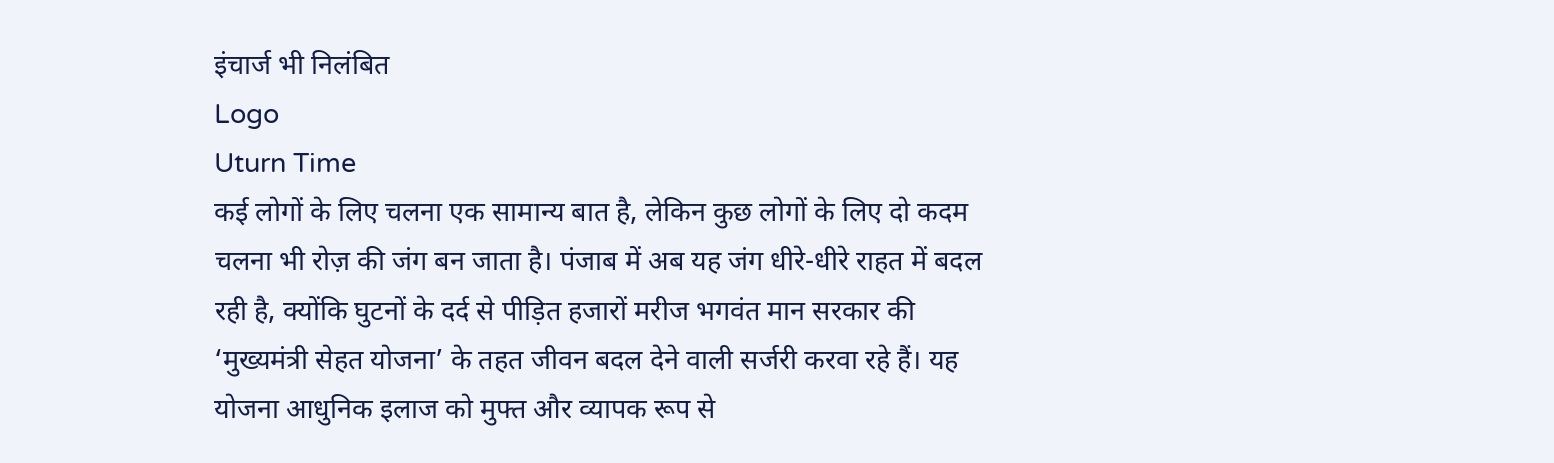इंचार्ज भी निलंबित
Logo
Uturn Time
कई लोगों के लिए चलना एक सामान्य बात है, लेकिन कुछ लोगों के लिए दो कदम चलना भी रोज़ की जंग बन जाता है। पंजाब में अब यह जंग धीरे-धीरे राहत में बदल रही है, क्योंकि घुटनों के दर्द से पीड़ित हजारों मरीज भगवंत मान सरकार की ‘मुख्यमंत्री सेहत योजना’ के तहत जीवन बदल देने वाली सर्जरी करवा रहे हैं। यह योजना आधुनिक इलाज को मुफ्त और व्यापक रूप से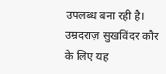उपलब्ध बना रही है। उम्रदराज़ सुखविंदर कौर के लिए यह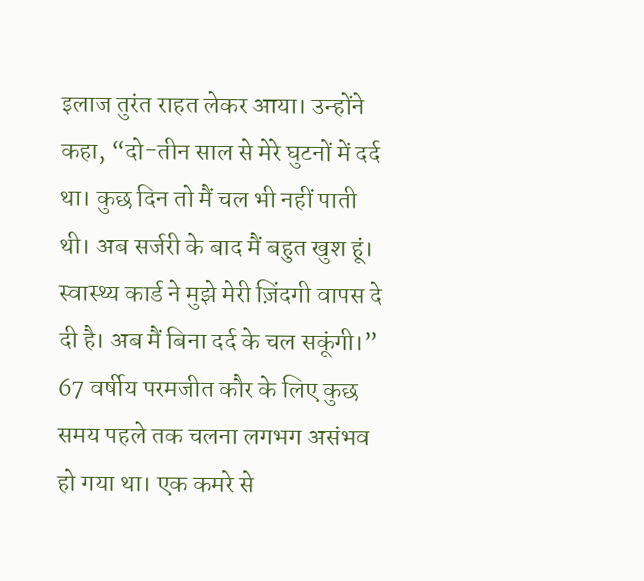इलाज तुरंत राहत लेकर आया। उन्होंने कहा, “दो-तीन साल से मेरे घुटनों में दर्द था। कुछ दिन तो मैं चल भी नहीं पाती थी। अब सर्जरी के बाद मैं बहुत खुश हूं। स्वास्थ्य कार्ड ने मुझे मेरी ज़िंदगी वापस दे दी है। अब मैं बिना दर्द के चल सकूंगी।” 67 वर्षीय परमजीत कौर के लिए कुछ समय पहले तक चलना लगभग असंभव हो गया था। एक कमरे से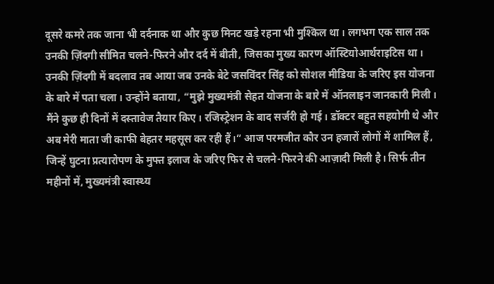दूसरे कमरे तक जाना भी दर्दनाक था और कुछ मिनट खड़े रहना भी मुश्किल था। लगभग एक साल तक उनकी ज़िंदगी सीमित चलने-फिरने और दर्द में बीती, जिसका मुख्य कारण ऑस्टियोआर्थराइटिस था। उनकी ज़िंदगी में बदलाव तब आया जब उनके बेटे जसविंदर सिंह को सोशल मीडिया के जरिए इस योजना के बारे में पता चला। उन्होंने बताया, “मुझे मुख्यमंत्री सेहत योजना के बारे में ऑनलाइन जानकारी मिली। मैंने कुछ ही दिनों में दस्तावेज तैयार किए। रजिस्ट्रेशन के बाद सर्जरी हो गई। डॉक्टर बहुत सहयोगी थे और अब मेरी माता जी काफी बेहतर महसूस कर रही हैं।” आज परमजीत कौर उन हजारों लोगों में शामिल हैं, जिन्हें घुटना प्रत्यारोपण के मुफ्त इलाज के जरिए फिर से चलने-फिरने की आज़ादी मिली है। सिर्फ तीन महीनों में, मुख्यमंत्री स्वास्थ्य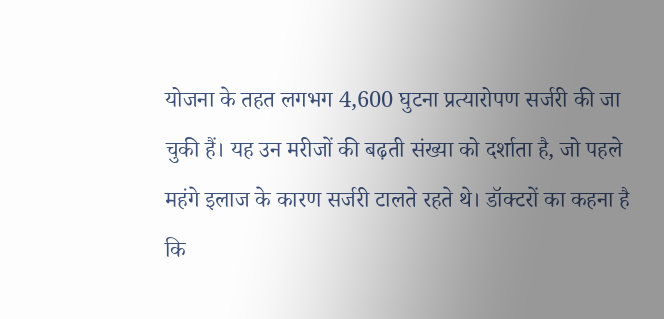योजना के तहत लगभग 4,600 घुटना प्रत्यारोपण सर्जरी की जा चुकी हैं। यह उन मरीजों की बढ़ती संख्या को दर्शाता है, जो पहले महंगे इलाज के कारण सर्जरी टालते रहते थे। डॉक्टरों का कहना है कि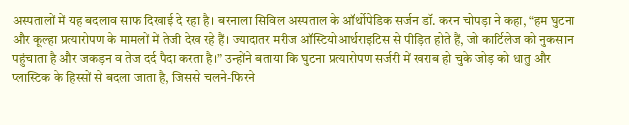अस्पतालों में यह बदलाव साफ दिखाई दे रहा है। बरनाला सिविल अस्पताल के ऑर्थोपेडिक सर्जन डॉ. करन चोपड़ा ने कहा, “हम घुटना और कूल्हा प्रत्यारोपण के मामलों में तेजी देख रहे हैं। ज्यादातर मरीज ऑस्टियोआर्थराइटिस से पीड़ित होते हैं, जो कार्टिलेज को नुकसान पहुंचाता है और जकड़न व तेज दर्द पैदा करता है।” उन्होंने बताया कि घुटना प्रत्यारोपण सर्जरी में खराब हो चुके जोड़ को धातु और प्लास्टिक के हिस्सों से बदला जाता है, जिससे चलने-फिरने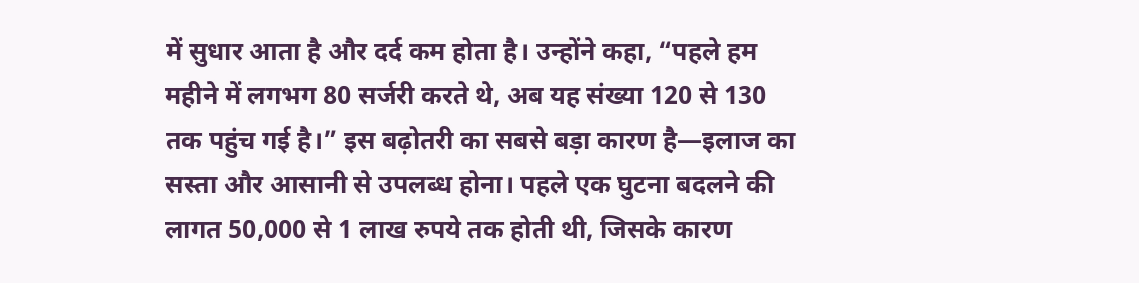में सुधार आता है और दर्द कम होता है। उन्होंने कहा, “पहले हम महीने में लगभग 80 सर्जरी करते थे, अब यह संख्या 120 से 130 तक पहुंच गई है।” इस बढ़ोतरी का सबसे बड़ा कारण है—इलाज का सस्ता और आसानी से उपलब्ध होना। पहले एक घुटना बदलने की लागत 50,000 से 1 लाख रुपये तक होती थी, जिसके कारण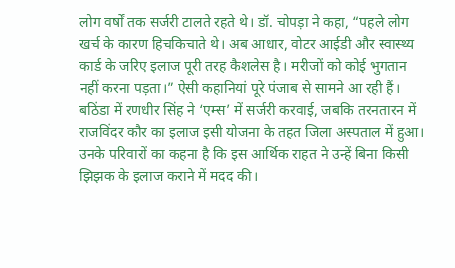लोग वर्षों तक सर्जरी टालते रहते थे। डॉ. चोपड़ा ने कहा, “पहले लोग खर्च के कारण हिचकिचाते थे। अब आधार, वोटर आईडी और स्वास्थ्य कार्ड के जरिए इलाज पूरी तरह कैशलेस है। मरीजों को कोई भुगतान नहीं करना पड़ता।” ऐसी कहानियां पूरे पंजाब से सामने आ रही हैं। बठिंडा में रणधीर सिंह ने ‘एम्स’ में सर्जरी करवाई, जबकि तरनतारन में राजविंदर कौर का इलाज इसी योजना के तहत जिला अस्पताल में हुआ। उनके परिवारों का कहना है कि इस आर्थिक राहत ने उन्हें बिना किसी झिझक के इलाज कराने में मदद की।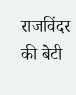राजविंदर की बेटी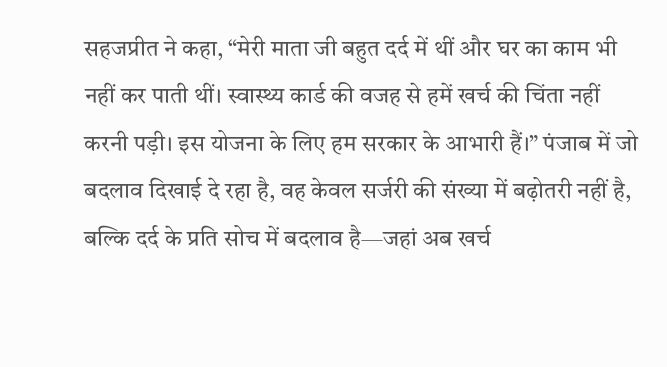सहजप्रीत ने कहा, “मेरी माता जी बहुत दर्द में थीं और घर का काम भी नहीं कर पाती थीं। स्वास्थ्य कार्ड की वजह से हमें खर्च की चिंता नहीं करनी पड़ी। इस योजना के लिए हम सरकार के आभारी हैं।” पंजाब में जो बदलाव दिखाई दे रहा है, वह केवल सर्जरी की संख्या में बढ़ोतरी नहीं है, बल्कि दर्द के प्रति सोच में बदलाव है—जहां अब खर्च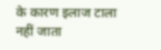के कारण इलाज टाला नहीं जाता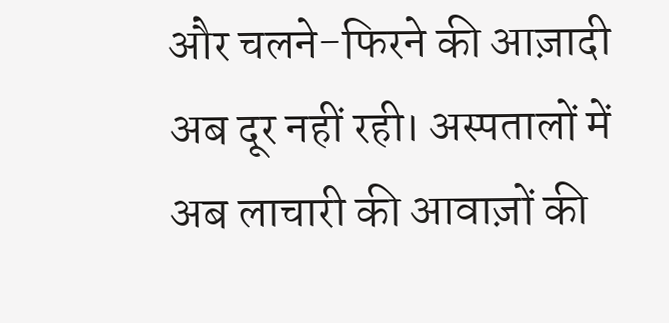और चलने-फिरने की आज़ादी अब दूर नहीं रही। अस्पतालों में अब लाचारी की आवाज़ों की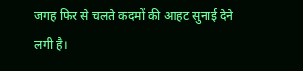जगह फिर से चलते कदमों की आहट सुनाई देने लगी है।